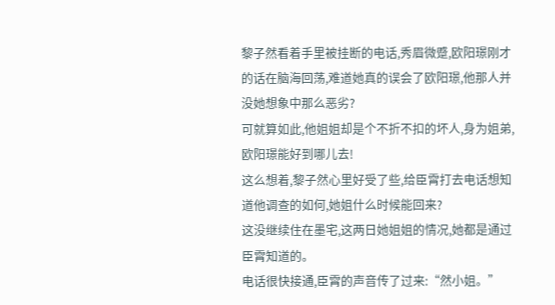黎子然看着手里被挂断的电话,秀眉微蹙,欧阳璟刚才的话在脑海回荡,难道她真的误会了欧阳璟,他那人并没她想象中那么恶劣?
可就算如此,他姐姐却是个不折不扣的坏人,身为姐弟,欧阳璟能好到哪儿去!
这么想着,黎子然心里好受了些,给臣霄打去电话想知道他调查的如何,她姐什么时候能回来?
这没继续住在墨宅,这两日她姐姐的情况,她都是通过臣霄知道的。
电话很快接通,臣霄的声音传了过来:“然小姐。”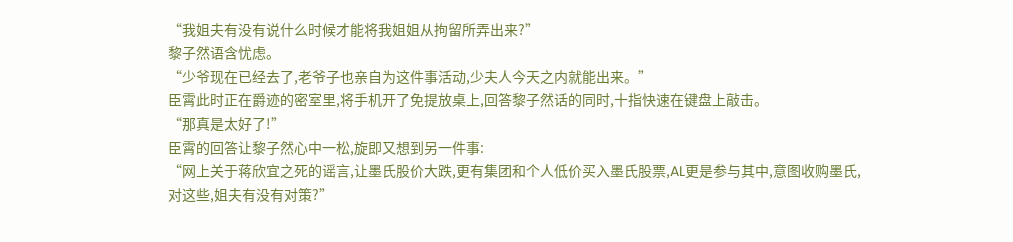“我姐夫有没有说什么时候才能将我姐姐从拘留所弄出来?”
黎子然语含忧虑。
“少爷现在已经去了,老爷子也亲自为这件事活动,少夫人今天之内就能出来。”
臣霄此时正在爵迹的密室里,将手机开了免提放桌上,回答黎子然话的同时,十指快速在键盘上敲击。
“那真是太好了!”
臣霄的回答让黎子然心中一松,旋即又想到另一件事:
“网上关于蒋欣宜之死的谣言,让墨氏股价大跌,更有集团和个人低价买入墨氏股票,AL更是参与其中,意图收购墨氏,对这些,姐夫有没有对策?”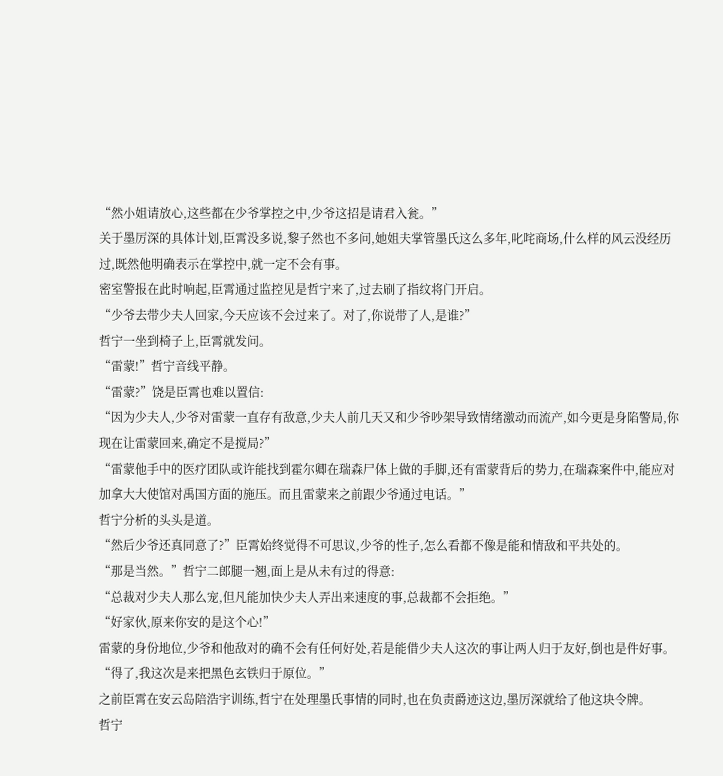“然小姐请放心,这些都在少爷掌控之中,少爷这招是请君入瓮。”
关于墨厉深的具体计划,臣霄没多说,黎子然也不多问,她姐夫掌管墨氏这么多年,叱咤商场,什么样的风云没经历过,既然他明确表示在掌控中,就一定不会有事。
密室警报在此时响起,臣霄通过监控见是哲宁来了,过去刷了指纹将门开启。
“少爷去带少夫人回家,今天应该不会过来了。对了,你说带了人,是谁?”
哲宁一坐到椅子上,臣霄就发问。
“雷蒙!”哲宁音线平静。
“雷蒙?”饶是臣霄也难以置信:
“因为少夫人,少爷对雷蒙一直存有敌意,少夫人前几天又和少爷吵架导致情绪激动而流产,如今更是身陷警局,你现在让雷蒙回来,确定不是搅局?”
“雷蒙他手中的医疗团队或许能找到霍尔卿在瑞森尸体上做的手脚,还有雷蒙背后的势力,在瑞森案件中,能应对加拿大大使馆对禹国方面的施压。而且雷蒙来之前跟少爷通过电话。”
哲宁分析的头头是道。
“然后少爷还真同意了?”臣霄始终觉得不可思议,少爷的性子,怎么看都不像是能和情敌和平共处的。
“那是当然。”哲宁二郎腿一翘,面上是从未有过的得意:
“总裁对少夫人那么宠,但凡能加快少夫人弄出来速度的事,总裁都不会拒绝。”
“好家伙,原来你安的是这个心!”
雷蒙的身份地位,少爷和他敌对的确不会有任何好处,若是能借少夫人这次的事让两人归于友好,倒也是件好事。
“得了,我这次是来把黑色玄铁归于原位。”
之前臣霄在安云岛陪浩宇训练,哲宁在处理墨氏事情的同时,也在负责爵迹这边,墨厉深就给了他这块令牌。
哲宁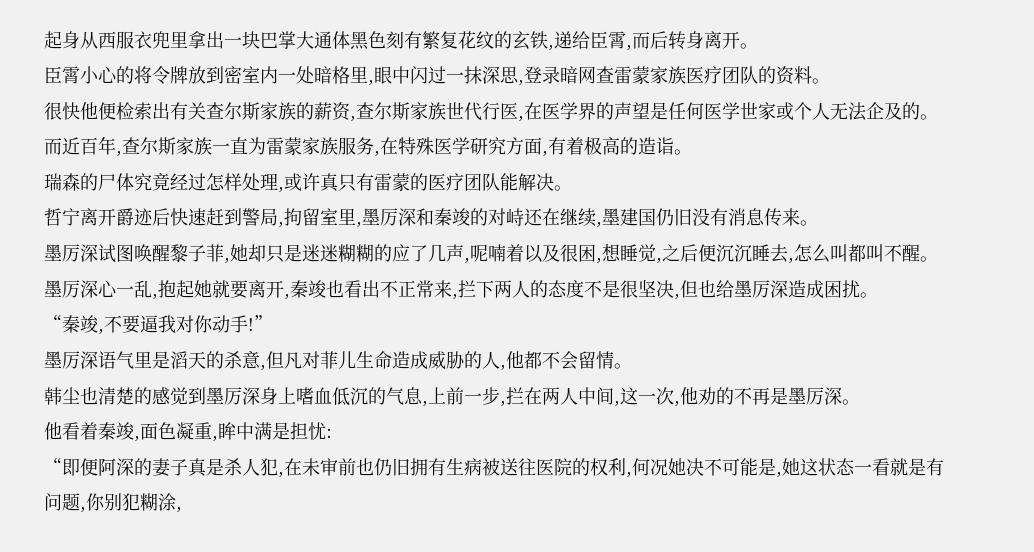起身从西服衣兜里拿出一块巴掌大通体黑色刻有繁复花纹的玄铁,递给臣霄,而后转身离开。
臣霄小心的将令牌放到密室内一处暗格里,眼中闪过一抹深思,登录暗网查雷蒙家族医疗团队的资料。
很快他便检索出有关查尔斯家族的薪资,查尔斯家族世代行医,在医学界的声望是任何医学世家或个人无法企及的。
而近百年,查尔斯家族一直为雷蒙家族服务,在特殊医学研究方面,有着极高的造诣。
瑞森的尸体究竟经过怎样处理,或许真只有雷蒙的医疗团队能解决。
哲宁离开爵迹后快速赶到警局,拘留室里,墨厉深和秦竣的对峙还在继续,墨建国仍旧没有消息传来。
墨厉深试图唤醒黎子菲,她却只是迷迷糊糊的应了几声,呢喃着以及很困,想睡觉,之后便沉沉睡去,怎么叫都叫不醒。
墨厉深心一乱,抱起她就要离开,秦竣也看出不正常来,拦下两人的态度不是很坚决,但也给墨厉深造成困扰。
“秦竣,不要逼我对你动手!”
墨厉深语气里是滔天的杀意,但凡对菲儿生命造成威胁的人,他都不会留情。
韩尘也清楚的感觉到墨厉深身上嗜血低沉的气息,上前一步,拦在两人中间,这一次,他劝的不再是墨厉深。
他看着秦竣,面色凝重,眸中满是担忧:
“即便阿深的妻子真是杀人犯,在未审前也仍旧拥有生病被送往医院的权利,何况她决不可能是,她这状态一看就是有问题,你别犯糊涂,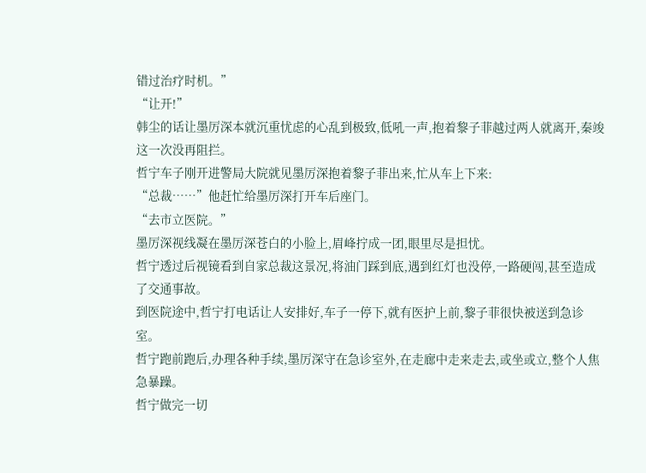错过治疗时机。”
“让开!”
韩尘的话让墨厉深本就沉重忧虑的心乱到极致,低吼一声,抱着黎子菲越过两人就离开,秦竣这一次没再阻拦。
哲宁车子刚开进警局大院就见墨厉深抱着黎子菲出来,忙从车上下来:
“总裁……”他赶忙给墨厉深打开车后座门。
“去市立医院。”
墨厉深视线凝在墨厉深苍白的小脸上,眉峰拧成一团,眼里尽是担忧。
哲宁透过后视镜看到自家总裁这景况,将油门踩到底,遇到红灯也没停,一路硬闯,甚至造成了交通事故。
到医院途中,哲宁打电话让人安排好,车子一停下,就有医护上前,黎子菲很快被送到急诊室。
哲宁跑前跑后,办理各种手续,墨厉深守在急诊室外,在走廊中走来走去,或坐或立,整个人焦急暴躁。
哲宁做完一切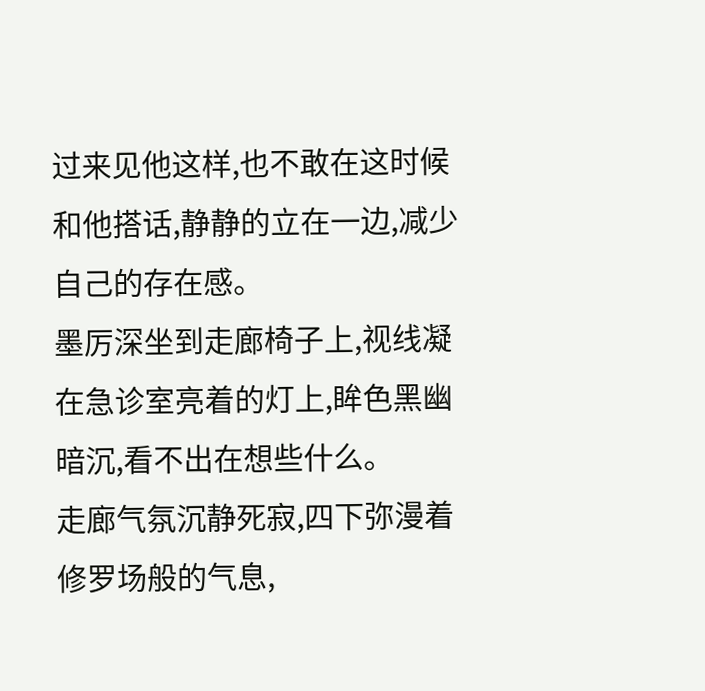过来见他这样,也不敢在这时候和他搭话,静静的立在一边,减少自己的存在感。
墨厉深坐到走廊椅子上,视线凝在急诊室亮着的灯上,眸色黑幽暗沉,看不出在想些什么。
走廊气氛沉静死寂,四下弥漫着修罗场般的气息,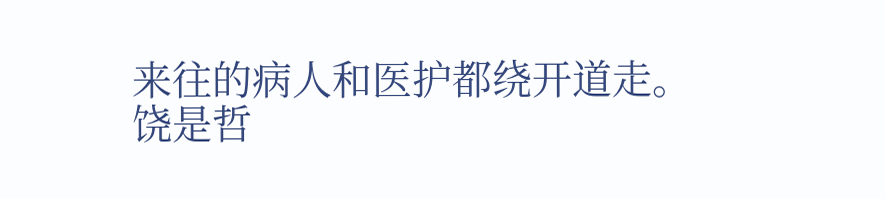来往的病人和医护都绕开道走。
饶是哲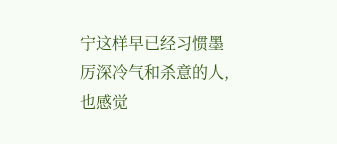宁这样早已经习惯墨厉深冷气和杀意的人,也感觉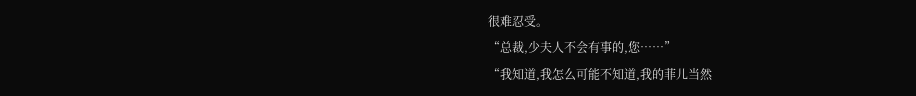很难忍受。
“总裁,少夫人不会有事的,您……”
“我知道,我怎么可能不知道,我的菲儿当然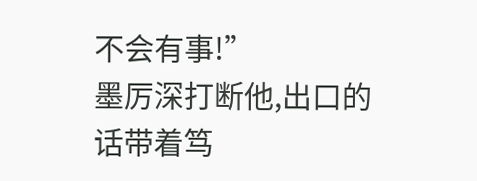不会有事!”
墨厉深打断他,出口的话带着笃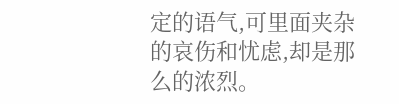定的语气,可里面夹杂的哀伤和忧虑,却是那么的浓烈。